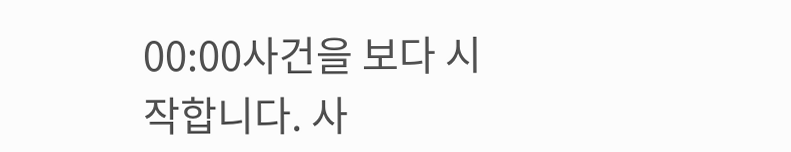00:00사건을 보다 시작합니다. 사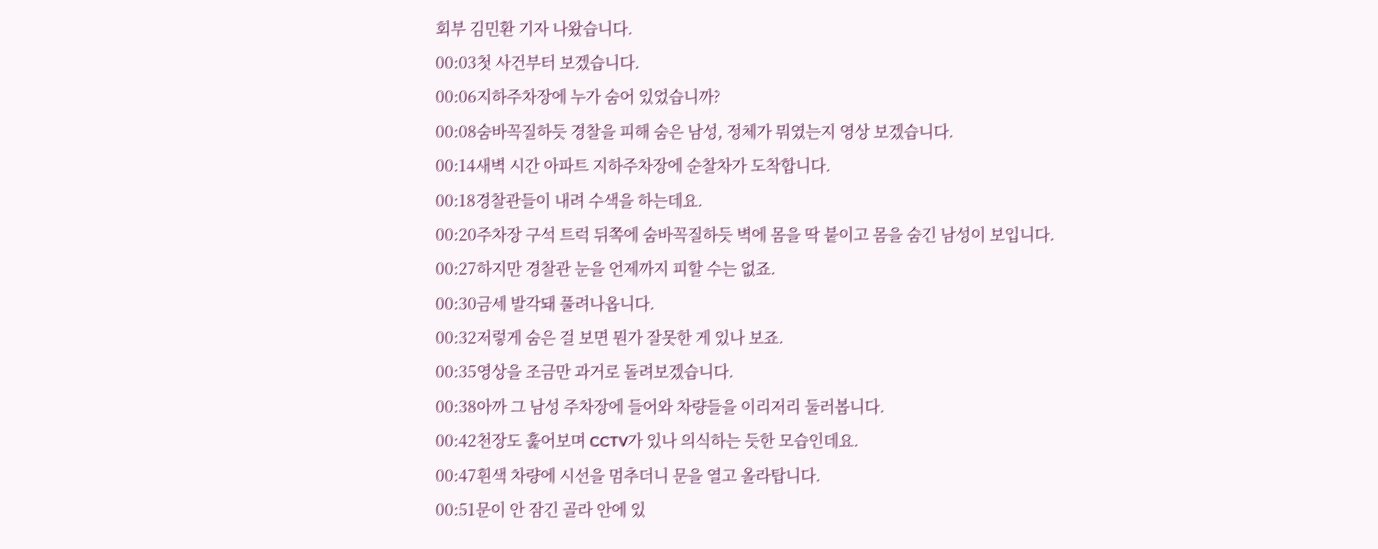회부 김민환 기자 나왔습니다.
00:03첫 사건부터 보겠습니다.
00:06지하주차장에 누가 숨어 있었습니까?
00:08숨바꼭질하듯 경찰을 피해 숨은 남성, 정체가 뭐였는지 영상 보겠습니다.
00:14새벽 시간 아파트 지하주차장에 순찰차가 도착합니다.
00:18경찰관들이 내려 수색을 하는데요.
00:20주차장 구석 트럭 뒤쪽에 숨바꼭질하듯 벽에 몸을 딱 붙이고 몸을 숨긴 남성이 보입니다.
00:27하지만 경찰관 눈을 언제까지 피할 수는 없죠.
00:30금세 발각돼 풀려나옵니다.
00:32저렇게 숨은 걸 보면 뭔가 잘못한 게 있나 보죠.
00:35영상을 조금만 과거로 돌려보겠습니다.
00:38아까 그 남성 주차장에 들어와 차량들을 이리저리 둘러봅니다.
00:42천장도 훑어보며 CCTV가 있나 의식하는 듯한 모습인데요.
00:47흰색 차량에 시선을 멈추더니 문을 열고 올라탑니다.
00:51문이 안 잠긴 골라 안에 있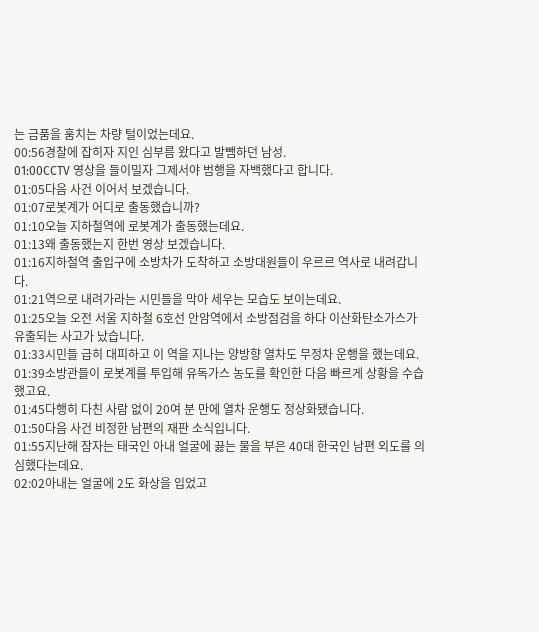는 금품을 훔치는 차량 털이었는데요.
00:56경찰에 잡히자 지인 심부름 왔다고 발뺌하던 남성.
01:00CCTV 영상을 들이밀자 그제서야 범행을 자백했다고 합니다.
01:05다음 사건 이어서 보겠습니다.
01:07로봇계가 어디로 출동했습니까?
01:10오늘 지하철역에 로봇계가 출동했는데요.
01:13왜 출동했는지 한번 영상 보겠습니다.
01:16지하철역 출입구에 소방차가 도착하고 소방대원들이 우르르 역사로 내려갑니다.
01:21역으로 내려가라는 시민들을 막아 세우는 모습도 보이는데요.
01:25오늘 오전 서울 지하철 6호선 안암역에서 소방점검을 하다 이산화탄소가스가 유출되는 사고가 났습니다.
01:33시민들 급히 대피하고 이 역을 지나는 양방향 열차도 무정차 운행을 했는데요.
01:39소방관들이 로봇계를 투입해 유독가스 농도를 확인한 다음 빠르게 상황을 수습했고요.
01:45다행히 다친 사람 없이 20여 분 만에 열차 운행도 정상화됐습니다.
01:50다음 사건 비정한 남편의 재판 소식입니다.
01:55지난해 잠자는 태국인 아내 얼굴에 끓는 물을 부은 40대 한국인 남편 외도를 의심했다는데요.
02:02아내는 얼굴에 2도 화상을 입었고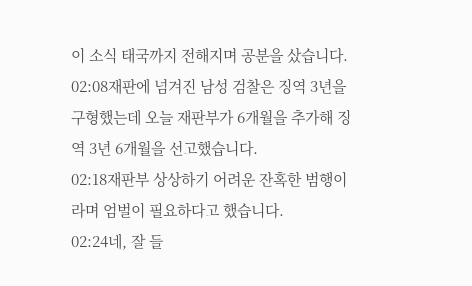이 소식 태국까지 전해지며 공분을 샀습니다.
02:08재판에 넘겨진 남성 검찰은 징역 3년을 구형했는데 오늘 재판부가 6개월을 추가해 징역 3년 6개월을 선고했습니다.
02:18재판부 상상하기 어려운 잔혹한 범행이라며 엄벌이 필요하다고 했습니다.
02:24네, 잘 들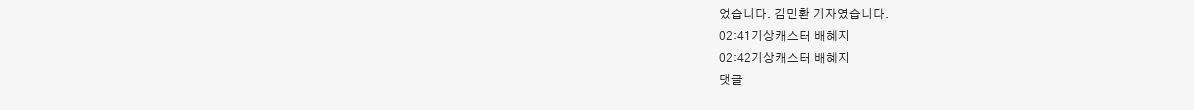었습니다. 김민환 기자였습니다.
02:41기상캐스터 배혜지
02:42기상캐스터 배혜지
댓글